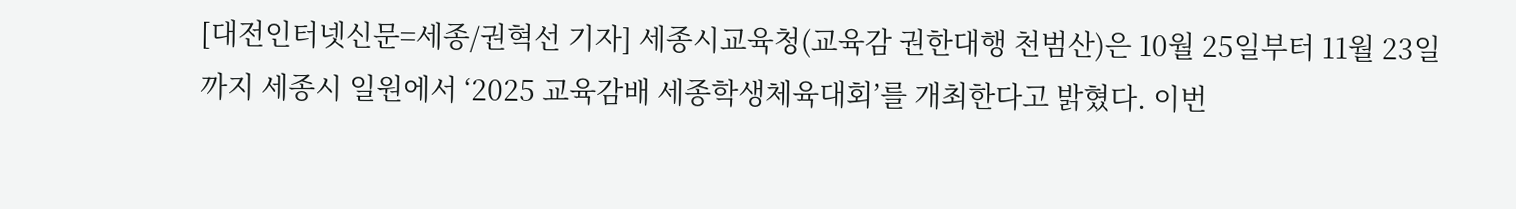[대전인터넷신문=세종/권혁선 기자] 세종시교육청(교육감 권한대행 천범산)은 10월 25일부터 11월 23일까지 세종시 일원에서 ‘2025 교육감배 세종학생체육대회’를 개최한다고 밝혔다. 이번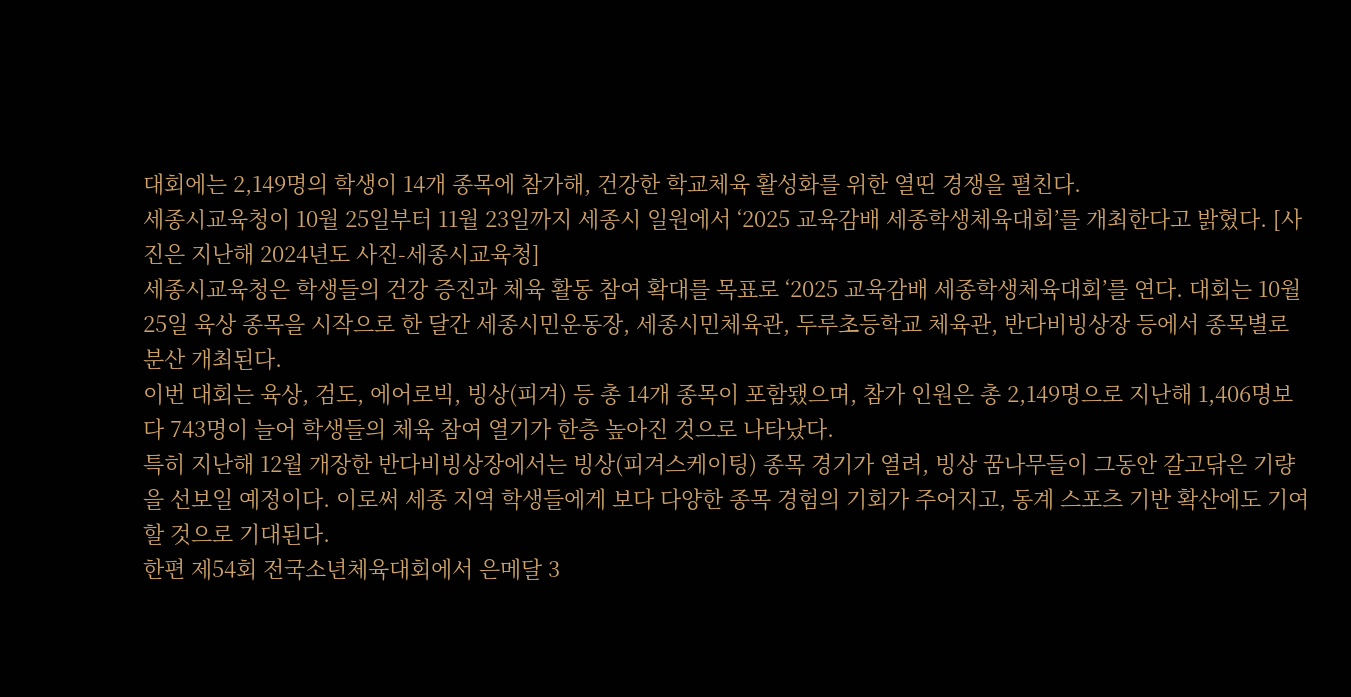대회에는 2,149명의 학생이 14개 종목에 참가해, 건강한 학교체육 활성화를 위한 열띤 경쟁을 펼친다.
세종시교육청이 10월 25일부터 11월 23일까지 세종시 일원에서 ‘2025 교육감배 세종학생체육대회’를 개최한다고 밝혔다. [사진은 지난해 2024년도 사진-세종시교육청]
세종시교육청은 학생들의 건강 증진과 체육 활동 참여 확대를 목표로 ‘2025 교육감배 세종학생체육대회’를 연다. 대회는 10월 25일 육상 종목을 시작으로 한 달간 세종시민운동장, 세종시민체육관, 두루초등학교 체육관, 반다비빙상장 등에서 종목별로 분산 개최된다.
이번 대회는 육상, 검도, 에어로빅, 빙상(피겨) 등 총 14개 종목이 포함됐으며, 참가 인원은 총 2,149명으로 지난해 1,406명보다 743명이 늘어 학생들의 체육 참여 열기가 한층 높아진 것으로 나타났다.
특히 지난해 12월 개장한 반다비빙상장에서는 빙상(피겨스케이팅) 종목 경기가 열려, 빙상 꿈나무들이 그동안 갈고닦은 기량을 선보일 예정이다. 이로써 세종 지역 학생들에게 보다 다양한 종목 경험의 기회가 주어지고, 동계 스포츠 기반 확산에도 기여할 것으로 기대된다.
한편 제54회 전국소년체육대회에서 은메달 3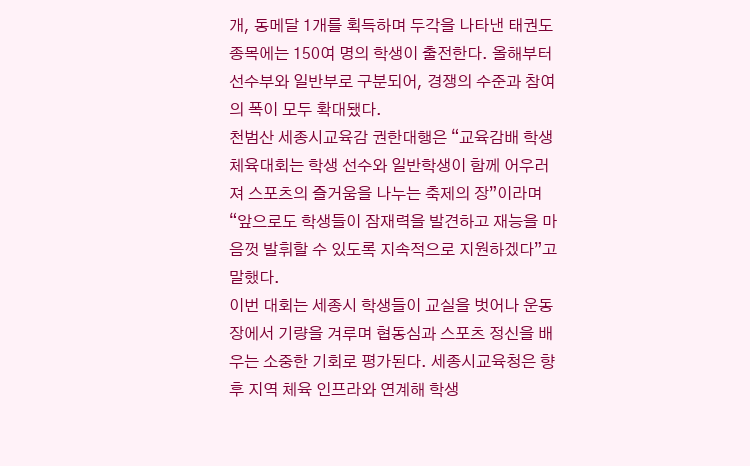개, 동메달 1개를 획득하며 두각을 나타낸 태권도 종목에는 150여 명의 학생이 출전한다. 올해부터 선수부와 일반부로 구분되어, 경쟁의 수준과 참여의 폭이 모두 확대됐다.
천범산 세종시교육감 권한대행은 “교육감배 학생체육대회는 학생 선수와 일반학생이 함께 어우러져 스포츠의 즐거움을 나누는 축제의 장”이라며 “앞으로도 학생들이 잠재력을 발견하고 재능을 마음껏 발휘할 수 있도록 지속적으로 지원하겠다”고 말했다.
이번 대회는 세종시 학생들이 교실을 벗어나 운동장에서 기량을 겨루며 협동심과 스포츠 정신을 배우는 소중한 기회로 평가된다. 세종시교육청은 향후 지역 체육 인프라와 연계해 학생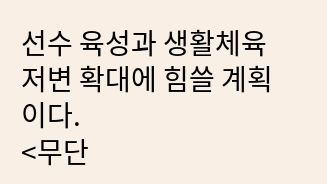선수 육성과 생활체육 저변 확대에 힘쓸 계획이다.
<무단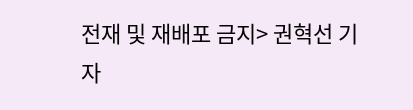전재 및 재배포 금지> 권혁선 기자